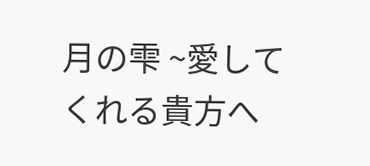月の雫 ~愛してくれる貴方へ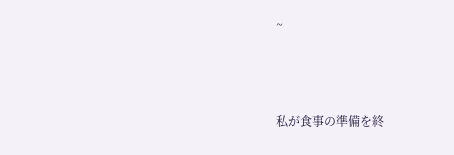~



私が食事の準備を終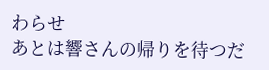わらせ
あとは響さんの帰りを待つだ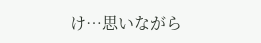け…思いながら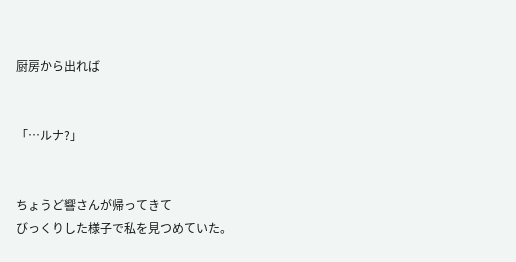厨房から出れば


「…ルナ?」


ちょうど響さんが帰ってきて
びっくりした様子で私を見つめていた。